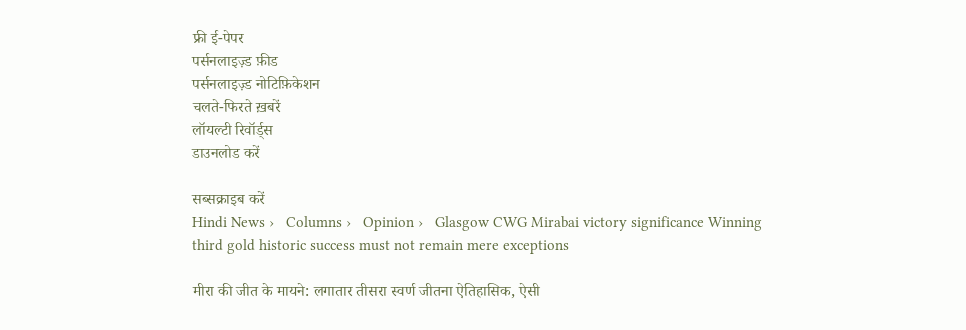फ्री ई-पेपर
पर्सनलाइज़्ड फ़ीड
पर्सनलाइज़्ड नोटिफ़िकेशन
चलते-फिरते ख़बरें
लॉयल्टी रिवॉर्ड्स
डाउनलोड करें

सब्सक्राइब करें
Hindi News ›   Columns ›   Opinion ›   Glasgow CWG Mirabai victory significance Winning third gold historic success must not remain mere exceptions

मीरा की जीत के मायने: लगातार तीसरा स्वर्ण जीतना ऐतिहासिक, ऐसी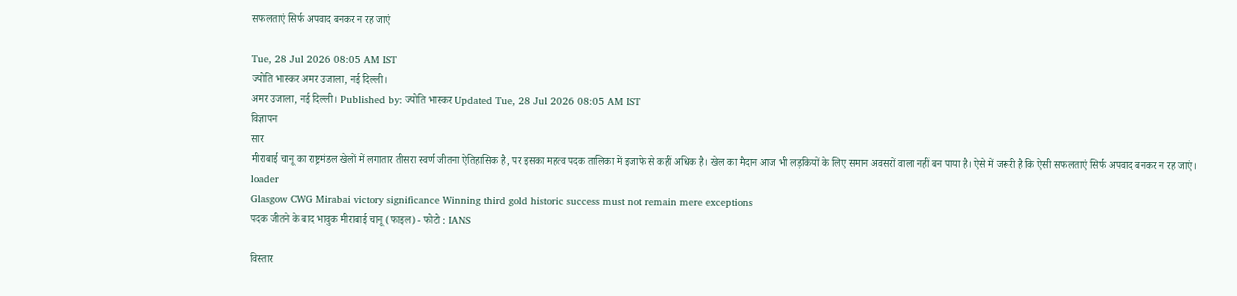सफलताएं सिर्फ अपवाद बनकर न रह जाएं

Tue, 28 Jul 2026 08:05 AM IST
ज्योति भास्कर अमर उजाला, नई दिल्ली।
अमर उजाला, नई दिल्ली। Published by: ज्योति भास्कर Updated Tue, 28 Jul 2026 08:05 AM IST
विज्ञापन
सार
मीराबाई चानू का राष्ट्रमंडल खेलों में लगातार तीसरा स्वर्ण जीतना ऐतिहासिक है, पर इसका महत्व पदक तालिका में इजाफे से कहीं अधिक है। खेल का मैदान आज भी लड़कियों के लिए समान अवसरों वाला नहीं बन पाया है। ऐसे में जरूरी है कि ऐसी सफलताएं सिर्फ अपवाद बनकर न रह जाएं।
loader
Glasgow CWG Mirabai victory significance Winning third gold historic success must not remain mere exceptions
पदक जीतने के बाद भावुक मीराबाई चानू (फाइल) - फोटो : IANS

विस्तार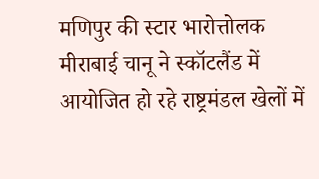मणिपुर की स्टार भारोत्तोलक मीराबाई चानू ने स्कॉटलैंड में आयोजित हो रहे राष्ट्रमंडल खेलों में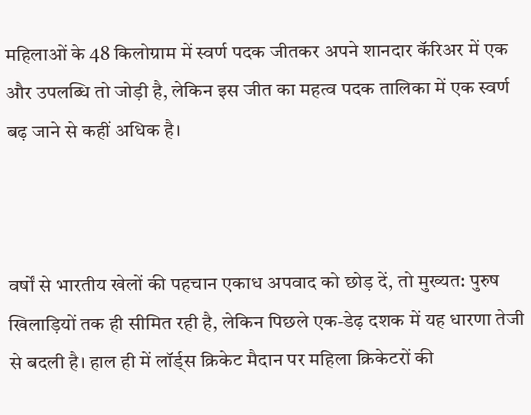महिलाओं के 48 किलोग्राम में स्वर्ण पदक जीतकर अपने शानदार कॅरिअर में एक और उपलब्धि तो जोड़ी है, लेकिन इस जीत का महत्व पदक तालिका में एक स्वर्ण बढ़ जाने से कहीं अधिक है।



वर्षों से भारतीय खेलों की पहचान एकाध अपवाद को छोड़ दें, तो मुख्यत: पुरुष खिलाड़ियों तक ही सीमित रही है, लेकिन पिछले एक-डेढ़ दशक में यह धारणा तेजी से बदली है। हाल ही में लॉर्ड्स क्रिकेट मैदान पर महिला क्रिकेटरों की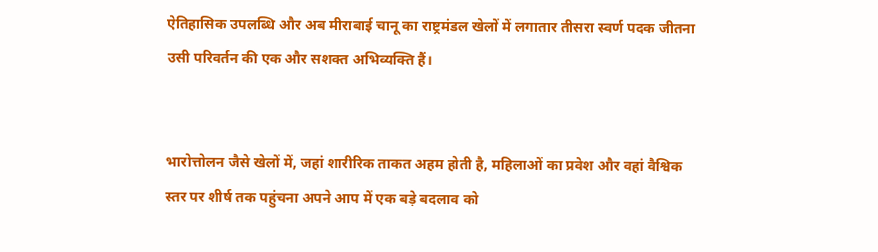ऐतिहासिक उपलब्धि और अब मीराबाई चानू का राष्ट्रमंडल खेलों में लगातार तीसरा स्वर्ण पदक जीतना उसी परिवर्तन की एक और सशक्त अभिव्यक्ति हैं।


भारोत्तोलन जैसे खेलों में, जहां शारीरिक ताकत अहम होती है, महिलाओं का प्रवेश और वहां वैश्विक स्तर पर शीर्ष तक पहुंचना अपने आप में एक बड़े बदलाव को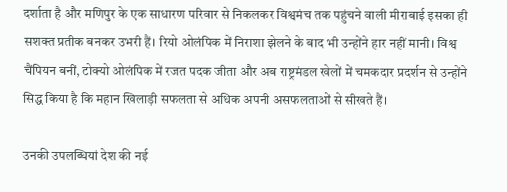दर्शाता है और मणिपुर के एक साधारण परिवार से निकलकर विश्वमंच तक पहुंचने वाली मीराबाई इसका ही सशक्त प्रतीक बनकर उभरी हैं। रियो ओलंपिक में निराशा झेलने के बाद भी उन्होंने हार नहीं मानी। विश्व चैंपियन बनीं, टोक्यो ओलंपिक में रजत पदक जीता और अब राष्ट्रमंडल खेलों में चमकदार प्रदर्शन से उन्होंने सिद्ध किया है कि महान खिलाड़ी सफलता से अधिक अपनी असफलताओं से सीखते हैं।

उनकी उपलब्धियां देश की नई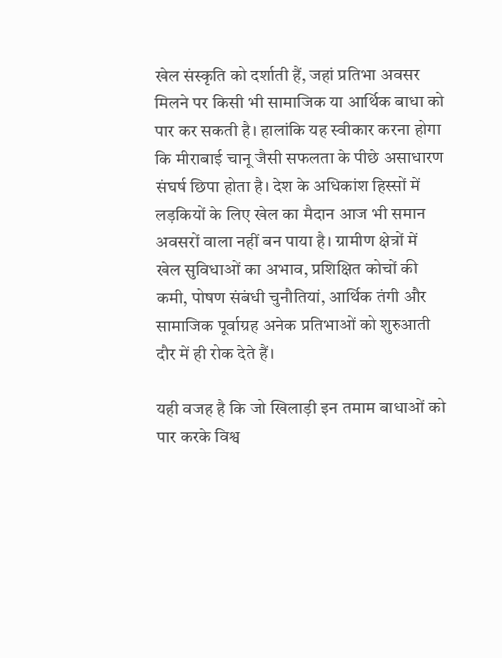खेल संस्कृति को दर्शाती हैं, जहां प्रतिभा अवसर मिलने पर किसी भी सामाजिक या आर्थिक बाधा को पार कर सकती है। हालांकि यह स्वीकार करना होगा कि मीराबाई चानू जैसी सफलता के पीछे असाधारण संघर्ष छिपा होता है। देश के अधिकांश हिस्सों में लड़कियों के लिए खेल का मैदान आज भी समान अवसरों वाला नहीं बन पाया है। ग्रामीण क्षेत्रों में खेल सुविधाओं का अभाव, प्रशिक्षित कोचों की कमी, पोषण संबंधी चुनौतियां, आर्थिक तंगी और सामाजिक पूर्वाग्रह अनेक प्रतिभाओं को शुरुआती दौर में ही रोक देते हैं।

यही वजह है कि जो खिलाड़ी इन तमाम बाधाओं को पार करके विश्व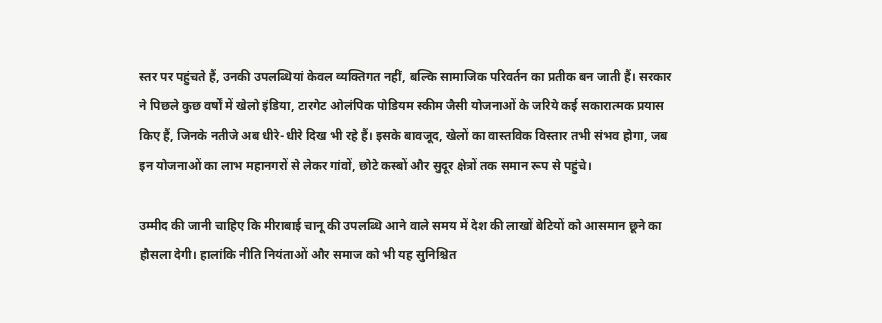स्तर पर पहुंचते हैं, उनकी उपलब्धियां केवल व्यक्तिगत नहीं, बल्कि सामाजिक परिवर्तन का प्रतीक बन जाती हैं। सरकार ने पिछले कुछ वर्षों में खेलो इंडिया, टारगेट ओलंपिक पोडियम स्कीम जैसी योजनाओं के जरिये कई सकारात्मक प्रयास किए हैं, जिनके नतीजे अब धीरे-धीरे दिख भी रहे हैं। इसके बावजूद, खेलों का वास्तविक विस्तार तभी संभव होगा, जब इन योजनाओं का लाभ महानगरों से लेकर गांवों, छोटे कस्बों और सुदूर क्षेत्रों तक समान रूप से पहुंचे।

उम्मीद की जानी चाहिए कि मीराबाई चानू की उपलब्धि आने वाले समय में देश की लाखों बेटियों को आसमान छूने का हौसला देगी। हालांकि नीति नियंताओं और समाज को भी यह सुनिश्चित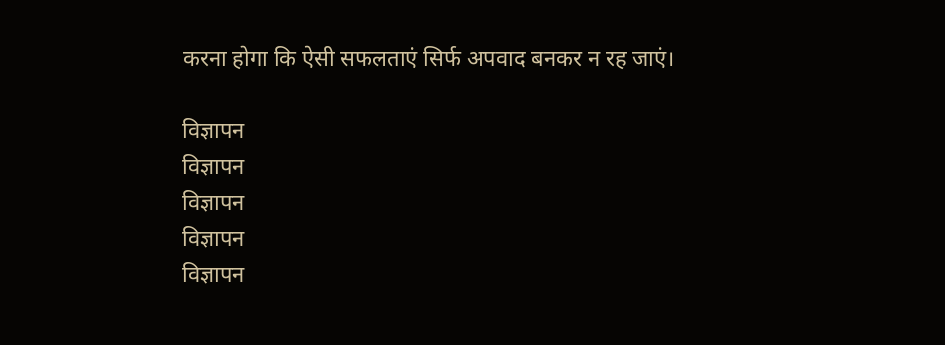करना होगा कि ऐसी सफलताएं सिर्फ अपवाद बनकर न रह जाएं।

विज्ञापन
विज्ञापन
विज्ञापन
विज्ञापन
विज्ञापन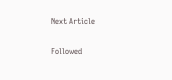Next Article

Followed